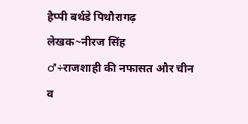हैप्पी बर्थडे पिथौरागढ़
लेखक~नीरज सिंह
♂÷राजशाही की नफासत और चीन व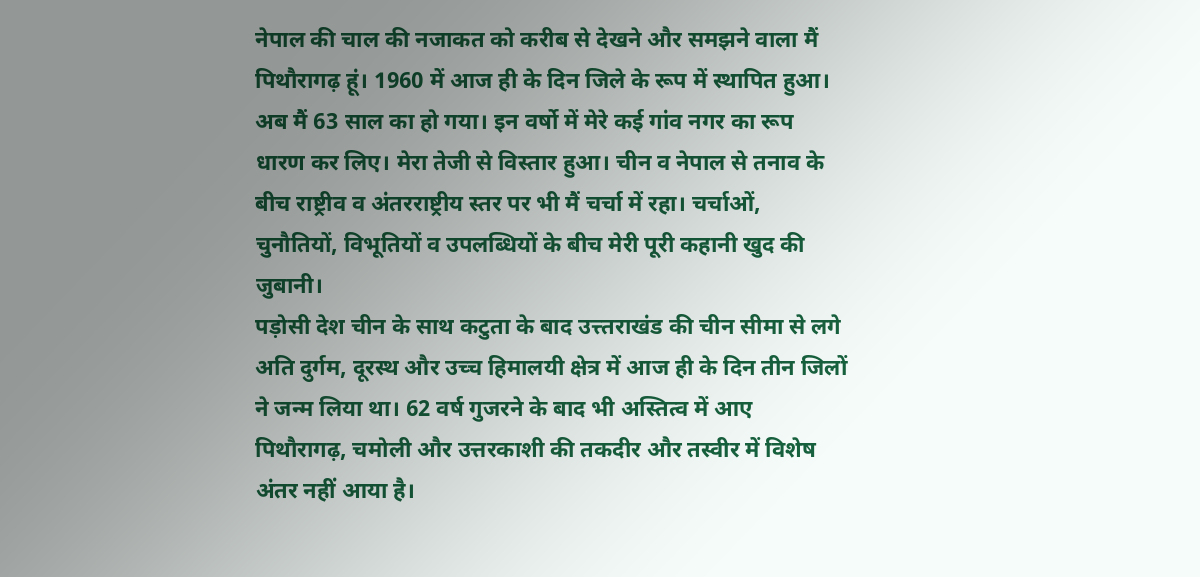नेपाल की चाल की नजाकत को करीब से देखने और समझने वाला मैं पिथौरागढ़ हूं। 1960 में आज ही के दिन जिले के रूप में स्थापित हुआ। अब मैं 63 साल का हो गया। इन वर्षो में मेरे कई गांव नगर का रूप धारण कर लिए। मेरा तेजी से विस्तार हुआ। चीन व नेपाल से तनाव के बीच राष्ट्रीव व अंतरराष्ट्रीय स्तर पर भी मैं चर्चा में रहा। चर्चाओं, चुनौतियों, विभूतियों व उपलब्धियों के बीच मेरी पूरी कहानी खुद की जुबानी।
पड़ोसी देश चीन के साथ कटुता के बाद उत्त्तराखंड की चीन सीमा से लगे अति दुर्गम, दूरस्थ और उच्च हिमालयी क्षेत्र में आज ही के दिन तीन जिलों ने जन्म लिया था। 62 वर्ष गुजरने के बाद भी अस्तित्व में आए पिथौरागढ़, चमोली और उत्तरकाशी की तकदीर और तस्वीर में विशेष अंतर नहीं आया है।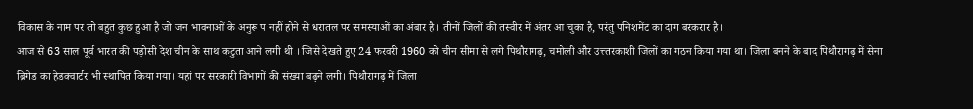विकास के नाम पर तो बहुत कुछ हुआ है जो जन भावनाओं के अनुरू प नहीं होने से धरातल पर समस्याओं का अंबार है। तीनों जिलों की तस्वीर में अंतर आ चुका है, परंतु पनिशमेंट का दाग बरकरार है।
आज से 63 साल पूर्व भारत की पड़ोसी देश चीन के साथ कटुता आने लगी थी । जिसे देखते हुए 24 फरवरी 1960 को चीन सीमा से लगे पिथौरागढ़, चमोली और उत्त्तरकाशी जिलों का गठन किया गया था। जिला बनने के बाद पिथौरागढ़ में सेना ब्रिगेड का हेडक्वार्टर भी स्थापित किया गया। यहां पर सरकारी विभागों की संख्या बढ़ने लगी। पिथौरागढ़ में जिला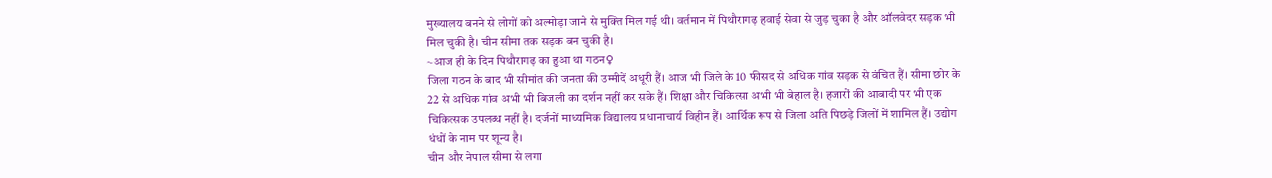मुख्यालय बनने से लोगों को अल्मोड़ा जाने से मुक्ति मिल गई थी। वर्तमान में पिथौरागढ़ हवाई सेवा से जुड़ चुका है और ऑलवेदर सड़क भी मिल चुकी है। चीन सीमा तक सड़क बन चुकी है।
~आज ही के दिन पिथौरागढ़ का हुआ था गठन♀
जिला गठन के बाद भी सीमांत की जनता की उम्मीदें अधूरी हैं। आज भी जिले के 10 फीसद से अधिक गांव सड़क से वंचित हैं। सीमा छोर के 22 से अधिक गांव अभी भी बिजली का दर्शन नहीं कर सके हैं। शिक्षा और चिकित्सा अभी भी बेहाल है। हजारों की आबादी पर भी एक चिकित्सक उपलब्ध नहीं है। दर्जनों माध्यमिक विद्यालय प्रधानाचार्य विहीन हैं। आर्थिक रूप से जिला अति पिछड़े जिलों में शामिल हैं। उद्योग धंधों के नाम पर शून्य है।
चीन और नेपाल सीमा से लगा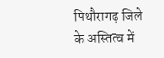पिथौरागढ़ जिले के अस्तित्व में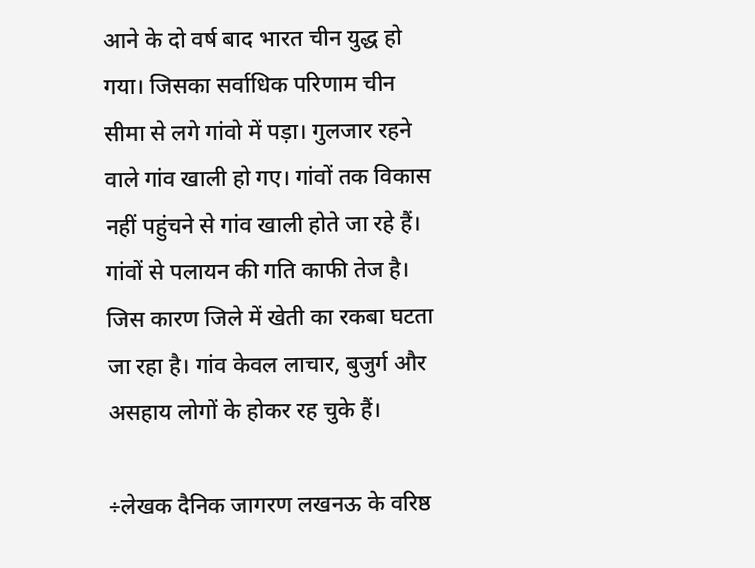आने के दो वर्ष बाद भारत चीन युद्ध हो गया। जिसका सर्वाधिक परिणाम चीन सीमा से लगे गांवो में पड़ा। गुलजार रहने वाले गांव खाली हो गए। गांवों तक विकास नहीं पहुंचने से गांव खाली होते जा रहे हैं। गांवों से पलायन की गति काफी तेज है। जिस कारण जिले में खेती का रकबा घटता जा रहा है। गांव केवल लाचार, बुजुर्ग और असहाय लोगों के होकर रह चुके हैं।

÷लेखक दैनिक जागरण लखनऊ के वरिष्ठ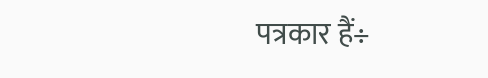पत्रकार हैं÷